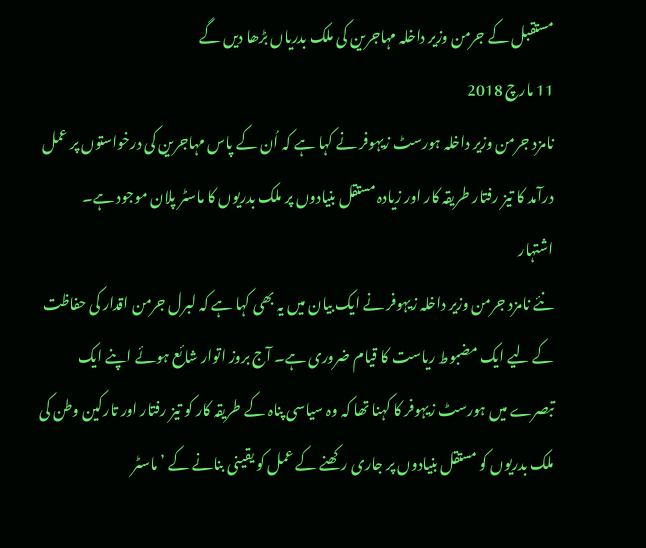مستقبل کے جرمن وزیر داخلہ مہاجرین کی ملک بدریاں بڑھا دیں گے
11 مارچ 2018
نامزد جرمن وزیر داخلہ ہورسٹ زیہوفر نے کہا ہے کہ اُن کے پاس مہاجرین کی درخواستوں پر عمل درآمد کا تیز رفتار طریقہ کار اور زیادہ مستقل بنیادوں پر ملک بدریوں کا ماسٹر پلان موجود ہے۔
اشتہار
نئے نامزد جرمن وزیر داخلہ زیہوفر نے ایک بیان میں یہ بھی کہا ہے کہ لبرل جرمن اقدار کی حفاظت کے لیے ایک مضبوط ریاست کا قیام ضروری ہے۔ آج بروز اتوار شائع ہوئے اپنے ایک تبصرے میں ہورسٹ زیہوفر کا کہنا تھا کہ وہ سیاسی پناہ کے طریقہ کار کو تیز رفتار اور تارکین وطن کی ملک بدریوں کو مستقل بنیادوں پر جاری رکھنے کے عمل کو یقینی بنانے کے ’ماسٹر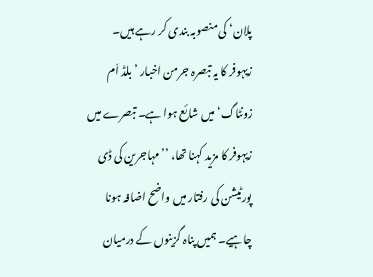پلان‘ کی منصوبہ بندی کر رہے ہیں۔
زیہوفر کا یہ تبصرہ جرمن اخبار ’بلڈ اَم زونٹاگ‘ میں شائع ہوا ہے۔ تبصرے میں زیہوفر کا مزید کہنا تھا، ’’مہاجرین کی ڈی پورٹیشن کی رفتار میں واضح اضافہ ہونا چاہیے۔ ہمیں پناہ گزینوں کے درمیان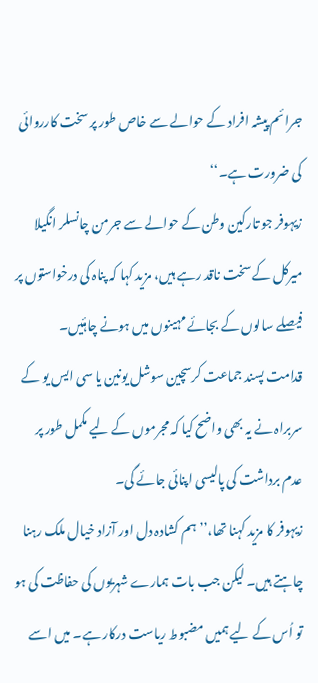جرائم پیشہ افراد کے حوالے سے خاص طور پر سخت کارروائی کی ضرورت ہے۔‘‘
زیہوفر جو تارکین وطن کے حوالے سے جرمن چانسلر انگیلا میرکل کے سخت ناقد رہے ہیں، مزید کہا کہ پناہ کی درخواستوں پر فیصلے سالوں کے بجائے مہینوں میں ہونے چاہئیں۔
قدامت پسند جماعت کرسچین سوشل یونین یا سی ایس یو کے سربراہ نے یہ بھی واضح کیا کہ مجرموں کے لیے مکمل طور پر عدم برداشت کی پالیسی اپنائی جائے گی۔
زیہوفر کا مزید کہنا تھا،’’ ہم کشادہ دل اور آزاد خیال ملک رہنا چاہتے ہیں۔ لیکن جب بات ہمارے شہریوں کی حفاظت کی ہو تو اُس کے لیے ہمیں مضبوط ریاست درکار ہے۔ میں اسے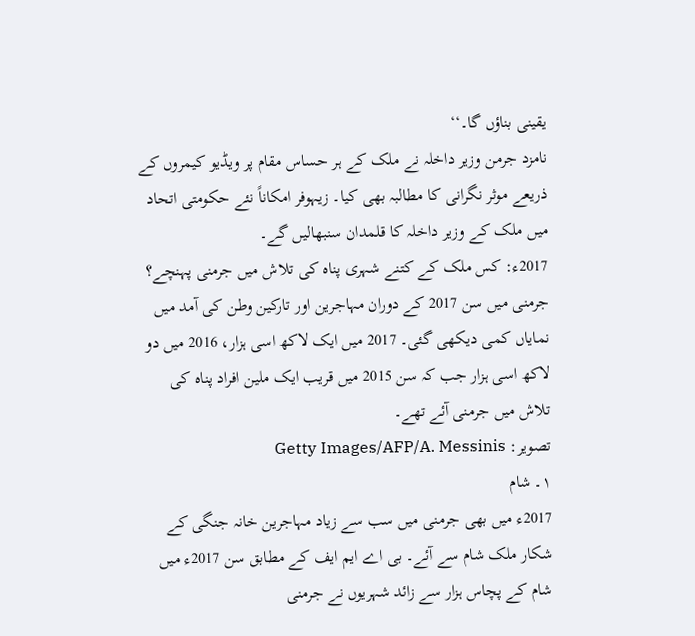یقینی بناؤں گا۔‘‘
نامزد جرمن وزیر داخلہ نے ملک کے ہر حساس مقام پر ویڈیو کیمروں کے ذریعے موثر نگرانی کا مطالبہ بھی کیا۔ زیہوفر امکاناً نئے حکومتی اتحاد میں ملک کے وزیر داخلہ کا قلمدان سنبھالیں گے۔
2017ء: کس ملک کے کتنے شہری پناہ کی تلاش میں جرمنی پہنچے؟
جرمنی میں سن 2017 کے دوران مہاجرین اور تارکین وطن کی آمد میں نمایاں کمی دیکھی گئی۔ 2017 میں ایک لاکھ اسی ہزار، 2016 میں دو لاکھ اسی ہزار جب کہ سن 2015 میں قریب ایک ملین افراد پناہ کی تلاش میں جرمنی آئے تھے۔
تصویر: Getty Images/AFP/A. Messinis
۱۔ شام
2017ء میں بھی جرمنی میں سب سے زیاد مہاجرین خانہ جنگی کے شکار ملک شام سے آئے۔ بی اے ایم ایف کے مطابق سن 2017ء میں شام کے پچاس ہزار سے زائد شہریوں نے جرمنی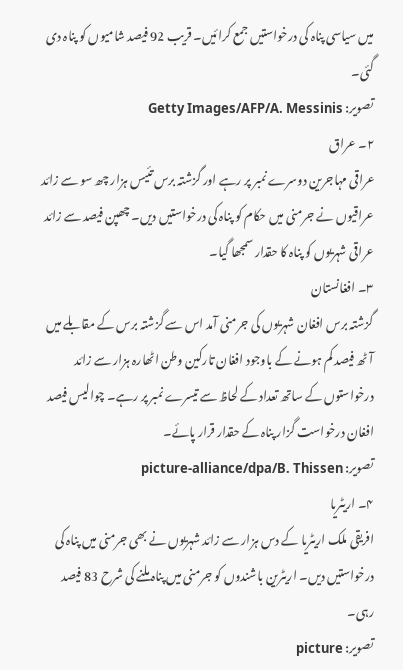میں سیاسی پناہ کی درخواستیں جمع کرائیں۔ قریب 92 فیصد شامیوں کو پناہ دی گئی۔
تصویر: Getty Images/AFP/A. Messinis
۲۔ عراق
عراقی مہاجرین دوسرے نمبر پر رہے اور گزشتہ برس تئیس ہزار چھ سو سے زائد عراقیوں نے جرمنی میں حکام کو پناہ کی درخواستیں دیں۔ چھپن فیصد سے زائد عراقی شہریوں کو پناہ کا حقدار سمجھا گیا۔
۳۔ افغانستان
گزشتہ برس افغان شہریوں کی جرمنی آمد اس سے گزشتہ برس کے مقابلے میں آٹھ فیصد کم ہونے کے باوجود افغان تارکین وطن اٹھارہ ہزار سے زائد درخواستوں کے ساتھ تعداد کے لحاظ سے تیسرے نمبر پر رہے۔ چوالیس فیصد افغان درخواست گزار پناہ کے حقدار قرار پائے۔
تصویر: picture-alliance/dpa/B. Thissen
۴۔ اریٹریا
افریقی ملک اریٹریا کے دس ہزار سے زائد شہریوں نے بھی جرمنی میں پناہ کی درخواستیں دیں۔ اریٹرین باشندوں کو جرمنی میں پناہ ملنے کی شرح 83 فیصد رہی۔
تصویر: picture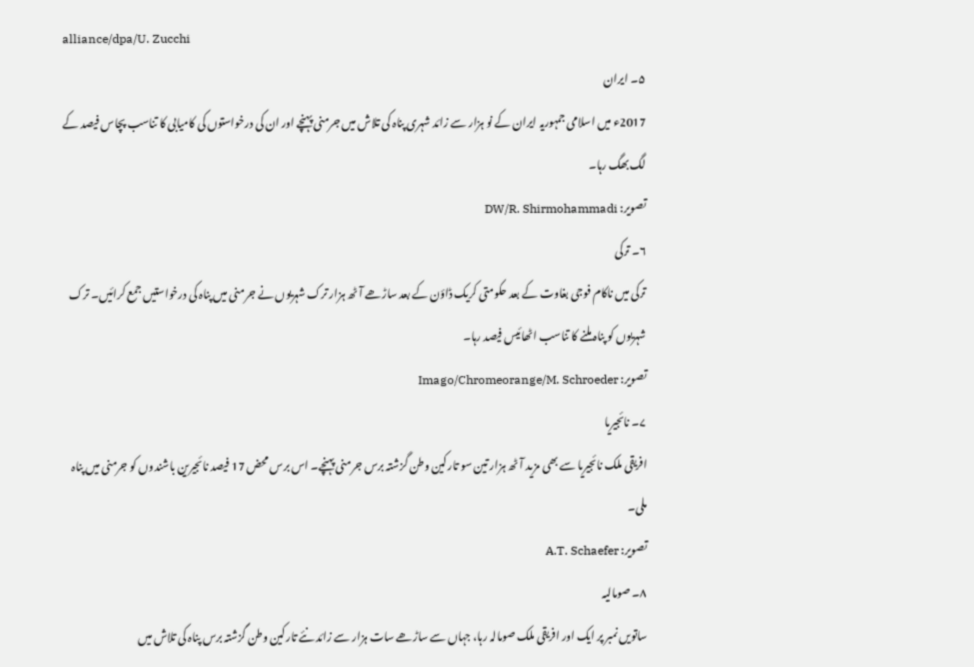alliance/dpa/U. Zucchi
۵۔ ایران
2017ء میں اسلامی جمہوریہ ایران کے نو ہزار سے زائد شہری پناہ کی تلاش میں جرمنی پہنچے اور ان کی درخواستوں کی کامیابی کا تناسب پچاس فیصد کے لگ بھگ رہا۔
تصویر: DW/R. Shirmohammadi
۶۔ ترکی
ترکی میں ناکام فوجی بغاوت کے بعد حکومتی کریک ڈاؤن کے بعد ساڑھے آٹھ ہزار ترک شہریوں نے جرمنی میں پناہ کی درخواستیں جمع کرائیں۔ ترک شہریوں کو پناہ ملنے کا تناسب اٹھائیس فیصد رہا۔
تصویر: Imago/Chromeorange/M. Schroeder
۷۔ نائجیریا
افریقی ملک نائجیریا سے بھی مزید آٹھ ہزار تین سو تارکین وطن گزشتہ برس جرمنی پہنچے۔ اس برس محض 17 فیصد نائجیرین باشندوں کو جرمنی میں پناہ ملی۔
تصویر: A.T. Schaefer
۸۔ صومالیہ
ساتویں نمبر پر ایک اور افریقی ملک صومالہ رہا، جہاں سے ساڑھے سات ہزار سے زائد نئے تارکین وطن گزشتہ برس پناہ کی تلاش میں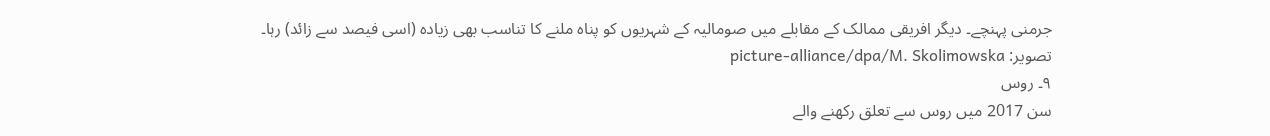جرمنی پہنچے۔ دیگر افریقی ممالک کے مقابلے میں صومالیہ کے شہریوں کو پناہ ملنے کا تناسب بھی زیادہ (اسی فیصد سے زائد) رہا۔
تصویر: picture-alliance/dpa/M. Skolimowska
۹۔ روس
سن 2017 میں روس سے تعلق رکھنے والے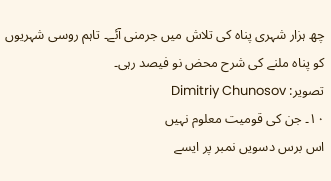چھ ہزار شہری پناہ کی تلاش میں جرمنی آئے۔ تاہم روسی شہریوں کو پناہ ملنے کی شرح محض نو فیصد رہی۔
تصویر: Dimitriy Chunosov
۱۰۔ جن کی قومیت معلوم نہیں
اس برس دسویں نمبر پر ایسے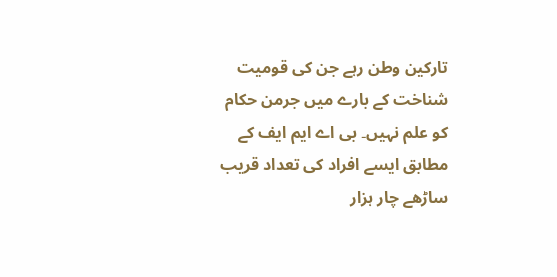تارکین وطن رہے جن کی قومیت شناخت کے بارے میں جرمن حکام کو علم نہیں۔ بی اے ایم ایف کے مطابق ایسے افراد کی تعداد قریب ساڑھے چار ہزار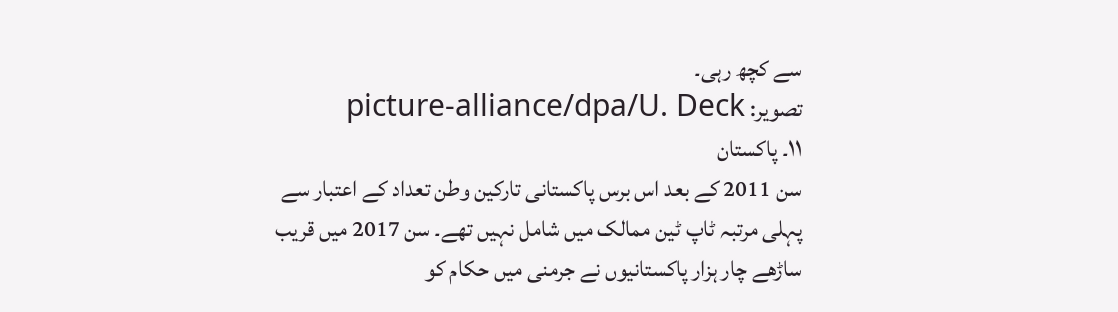سے کچھ رہی۔
تصویر: picture-alliance/dpa/U. Deck
۱۱۔ پاکستان
سن 2011 کے بعد اس برس پاکستانی تارکین وطن تعداد کے اعتبار سے پہلی مرتبہ ٹاپ ٹین ممالک میں شامل نہیں تھے۔ سن 2017 میں قریب ساڑھے چار ہزار پاکستانیوں نے جرمنی میں حکام کو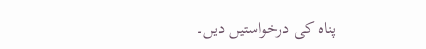پناہ کی درخواستیں دیں۔